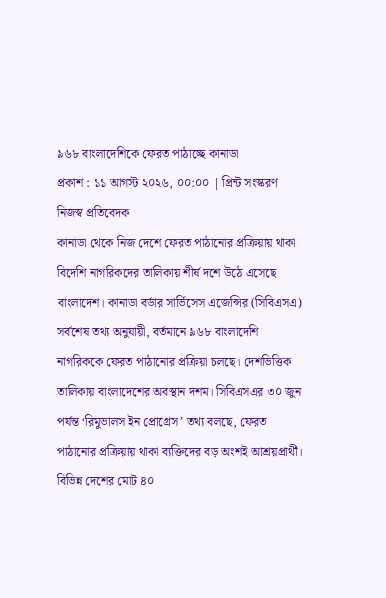৯৬৮ বাংলাদেশিকে ফেরত পাঠাচ্ছে কানাডা
প্রকাশ : ১১ আগস্ট ২০২৬, ০০:০০ | প্রিন্ট সংস্করণ
নিজস্ব প্রতিবেদক
কানাডা থেকে নিজ দেশে ফেরত পাঠানোর প্রক্রিয়ায় থাকা বিদেশি নাগরিকদের তালিকায় শীর্ষ দশে উঠে এসেছে বাংলাদেশ। কানাডা বর্ডার সার্ভিসেস এজেন্সির (সিবিএসএ) সর্বশেষ তথ্য অনুযায়ী, বর্তমানে ৯৬৮ বাংলাদেশি নাগরিককে ফেরত পাঠানোর প্রক্রিয়া চলছে। দেশভিত্তিক তালিকায় বাংলাদেশের অবস্থান দশম। সিবিএসএর ৩০ জুন পর্যন্ত ‘রিমুভালস ইন প্রোগ্রেস’ তথ্য বলছে, ফেরত পাঠানোর প্রক্রিয়ায় থাকা ব্যক্তিদের বড় অংশই আশ্রয়প্রার্থী। বিভিন্ন দেশের মোট ৪০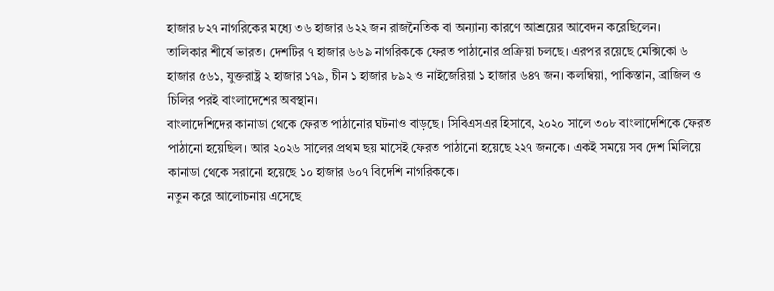হাজার ৮২৭ নাগরিকের মধ্যে ৩৬ হাজার ৬২২ জন রাজনৈতিক বা অন্যান্য কারণে আশ্রয়ের আবেদন করেছিলেন।
তালিকার শীর্ষে ভারত। দেশটির ৭ হাজার ৬৬৯ নাগরিককে ফেরত পাঠানোর প্রক্রিয়া চলছে। এরপর রয়েছে মেক্সিকো ৬ হাজার ৫৬১, যুক্তরাষ্ট্র ২ হাজার ১৭৯, চীন ১ হাজার ৮৯২ ও নাইজেরিয়া ১ হাজার ৬৪৭ জন। কলম্বিয়া, পাকিস্তান, ব্রাজিল ও চিলির পরই বাংলাদেশের অবস্থান।
বাংলাদেশিদের কানাডা থেকে ফেরত পাঠানোর ঘটনাও বাড়ছে। সিবিএসএর হিসাবে, ২০২০ সালে ৩০৮ বাংলাদেশিকে ফেরত পাঠানো হয়েছিল। আর ২০২৬ সালের প্রথম ছয় মাসেই ফেরত পাঠানো হয়েছে ২২৭ জনকে। একই সময়ে সব দেশ মিলিয়ে কানাডা থেকে সরানো হয়েছে ১০ হাজার ৬০৭ বিদেশি নাগরিককে।
নতুন করে আলোচনায় এসেছে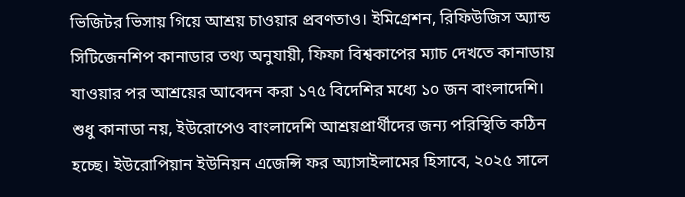ভিজিটর ভিসায় গিয়ে আশ্রয় চাওয়ার প্রবণতাও। ইমিগ্রেশন, রিফিউজিস অ্যান্ড সিটিজেনশিপ কানাডার তথ্য অনুযায়ী, ফিফা বিশ্বকাপের ম্যাচ দেখতে কানাডায় যাওয়ার পর আশ্রয়ের আবেদন করা ১৭৫ বিদেশির মধ্যে ১০ জন বাংলাদেশি।
শুধু কানাডা নয়, ইউরোপেও বাংলাদেশি আশ্রয়প্রার্থীদের জন্য পরিস্থিতি কঠিন হচ্ছে। ইউরোপিয়ান ইউনিয়ন এজেন্সি ফর অ্যাসাইলামের হিসাবে, ২০২৫ সালে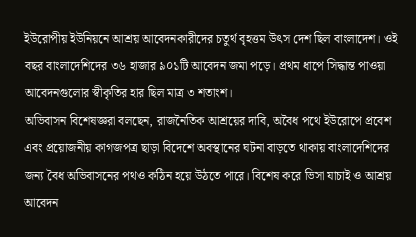ইউরোপীয় ইউনিয়নে আশ্রয় আবেদনকারীদের চতুর্থ বৃহত্তম উৎস দেশ ছিল বাংলাদেশ। ওই বছর বাংলাদেশিদের ৩৬ হাজার ৯০১টি আবেদন জমা পড়ে। প্রথম ধাপে সিদ্ধান্ত পাওয়া আবেদনগুলোর স্বীকৃতির হার ছিল মাত্র ৩ শতাংশ।
অভিবাসন বিশেষজ্ঞরা বলছেন, রাজনৈতিক আশ্রয়ের দাবি, অবৈধ পথে ইউরোপে প্রবেশ এবং প্রয়োজনীয় কাগজপত্র ছাড়া বিদেশে অবস্থানের ঘটনা বাড়তে থাকায় বাংলাদেশিদের জন্য বৈধ অভিবাসনের পথও কঠিন হয়ে উঠতে পারে। বিশেষ করে ভিসা যাচাই ও আশ্রয় আবেদন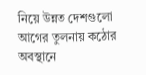নিয়ে উন্নত দেশগুলো আগের তুলনায় কঠোর অবস্থানে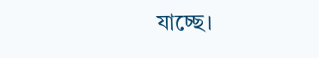যাচ্ছে।